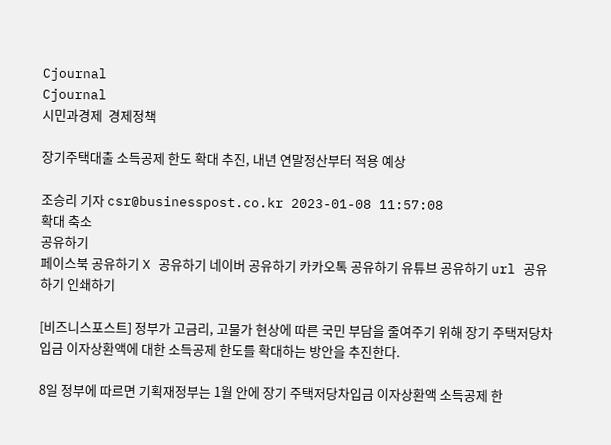Cjournal
Cjournal
시민과경제  경제정책

장기주택대출 소득공제 한도 확대 추진, 내년 연말정산부터 적용 예상

조승리 기자 csr@businesspost.co.kr 2023-01-08 11:57:08
확대 축소
공유하기
페이스북 공유하기 X 공유하기 네이버 공유하기 카카오톡 공유하기 유튜브 공유하기 url 공유하기 인쇄하기

[비즈니스포스트] 정부가 고금리, 고물가 현상에 따른 국민 부담을 줄여주기 위해 장기 주택저당차입금 이자상환액에 대한 소득공제 한도를 확대하는 방안을 추진한다.

8일 정부에 따르면 기획재정부는 1월 안에 장기 주택저당차입금 이자상환액 소득공제 한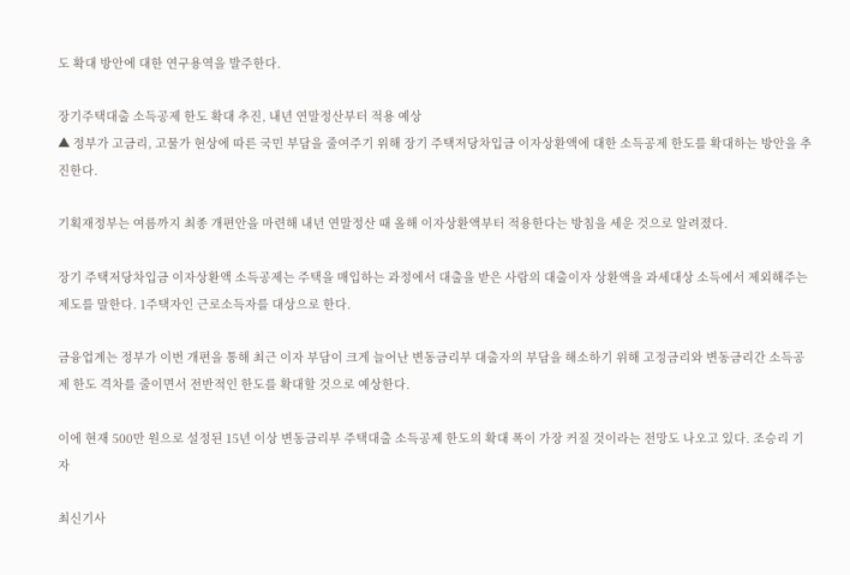도 확대 방안에 대한 연구용역을 발주한다.

장기주택대출 소득공제 한도 확대 추진, 내년 연말정산부터 적용 예상
▲ 정부가 고금리, 고물가 현상에 따른 국민 부담을 줄여주기 위해 장기 주택저당차입금 이자상환액에 대한 소득공제 한도를 확대하는 방안을 추진한다.

기획재정부는 여름까지 최종 개편안을 마련해 내년 연말정산 때 올해 이자상환액부터 적용한다는 방침을 세운 것으로 알려졌다.

장기 주택저당차입금 이자상환액 소득공제는 주택을 매입하는 과정에서 대출을 받은 사람의 대출이자 상환액을 과세대상 소득에서 제외해주는 제도를 말한다. 1주택자인 근로소득자를 대상으로 한다.

금융업계는 정부가 이번 개편을 통해 최근 이자 부담이 크게 늘어난 변동금리부 대출자의 부담을 해소하기 위해 고정금리와 변동금리간 소득공제 한도 격차를 줄이면서 전반적인 한도를 확대할 것으로 예상한다.

이에 현재 500만 원으로 설정된 15년 이상 변동금리부 주택대출 소득공제 한도의 확대 폭이 가장 커질 것이라는 전망도 나오고 있다. 조승리 기자

최신기사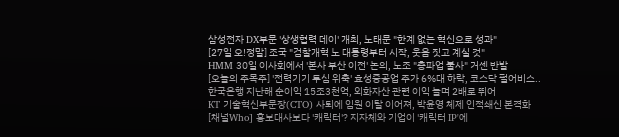삼성전자 DX부문 '상생협력 데이' 개최, 노태문 "한계 없는 혁신으로 성과"
[27일 오!정말] 조국 "검찰개혁 노 대통령부터 시작, 웃음 짓고 계실 것"
HMM 30일 이사회에서 '본사 부산 이전' 논의, 노조 "총파업 불사" 거센 반발
[오늘의 주목주] '전력기기 투심 위축' 효성중공업 주가 6%대 하락, 코스닥 펄어비스..
한국은행 지난해 순이익 15조3천억, 외화자산 관련 이익 늘며 2배로 뛰어
KT 기술혁신부문장(CTO) 사퇴에 임원 이탈 이어져, 박윤영 체제 인적쇄신 본격화
[채널Who] 홍보대사보다 '캐릭터'? 지자체와 기업이 '캐릭터 IP'에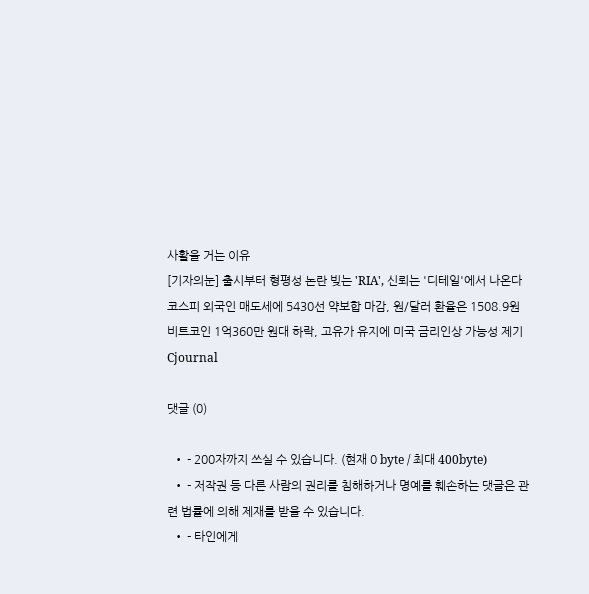사활을 거는 이유
[기자의눈] 출시부터 형평성 논란 빚는 'RIA', 신뢰는 '디테일'에서 나온다
코스피 외국인 매도세에 5430선 약보합 마감, 원/달러 환율은 1508.9원
비트코인 1억360만 원대 하락, 고유가 유지에 미국 금리인상 가능성 제기
Cjournal

댓글 (0)

  • - 200자까지 쓰실 수 있습니다. (현재 0 byte / 최대 400byte)
  • - 저작권 등 다른 사람의 권리를 침해하거나 명예를 훼손하는 댓글은 관련 법률에 의해 제재를 받을 수 있습니다.
  • - 타인에게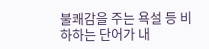불쾌감을 주는 욕설 등 비하하는 단어가 내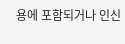용에 포함되거나 인신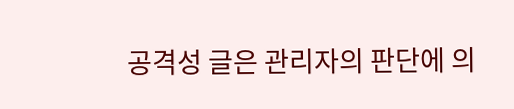공격성 글은 관리자의 판단에 의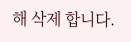해 삭제 합니다.